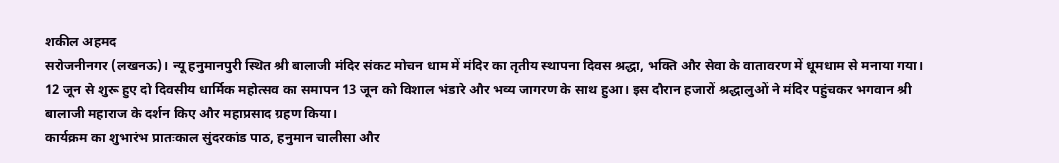शकील अहमद
सरोजनीनगर (लखनऊ)। न्यू हनुमानपुरी स्थित श्री बालाजी मंदिर संकट मोचन धाम में मंदिर का तृतीय स्थापना दिवस श्रद्धा, भक्ति और सेवा के वातावरण में धूमधाम से मनाया गया। 12 जून से शुरू हुए दो दिवसीय धार्मिक महोत्सव का समापन 13 जून को विशाल भंडारे और भव्य जागरण के साथ हुआ। इस दौरान हजारों श्रद्धालुओं ने मंदिर पहुंचकर भगवान श्री बालाजी महाराज के दर्शन किए और महाप्रसाद ग्रहण किया।
कार्यक्रम का शुभारंभ प्रातःकाल सुंदरकांड पाठ, हनुमान चालीसा और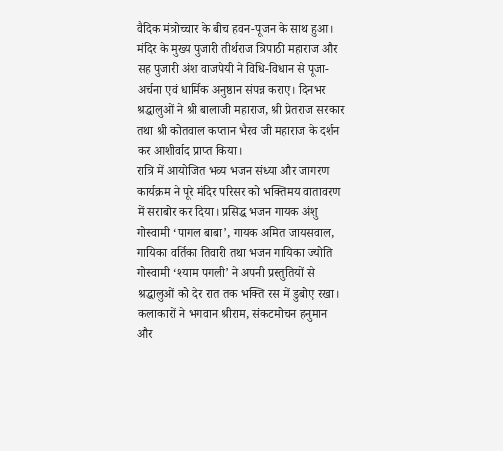वैदिक मंत्रोच्चार के बीच हवन-पूजन के साथ हुआ। मंदिर के मुख्य पुजारी तीर्थराज त्रिपाठी महाराज और सह पुजारी अंश वाजपेयी ने विधि-विधान से पूजा-अर्चना एवं धार्मिक अनुष्ठान संपन्न कराए। दिनभर श्रद्धालुओं ने श्री बालाजी महाराज, श्री प्रेतराज सरकार तथा श्री कोतवाल कप्तान भैरव जी महाराज के दर्शन कर आशीर्वाद प्राप्त किया।
रात्रि में आयोजित भव्य भजन संध्या और जागरण कार्यक्रम ने पूरे मंदिर परिसर को भक्तिमय वातावरण में सराबोर कर दिया। प्रसिद्ध भजन गायक अंशु गोस्वामी ‘पागल बाबा’, गायक अमित जायसवाल, गायिका वर्तिका तिवारी तथा भजन गायिका ज्योति गोस्वामी ‘श्याम पगली’ ने अपनी प्रस्तुतियों से श्रद्धालुओं को देर रात तक भक्ति रस में डुबोए रखा। कलाकारों ने भगवान श्रीराम, संकटमोचन हनुमान और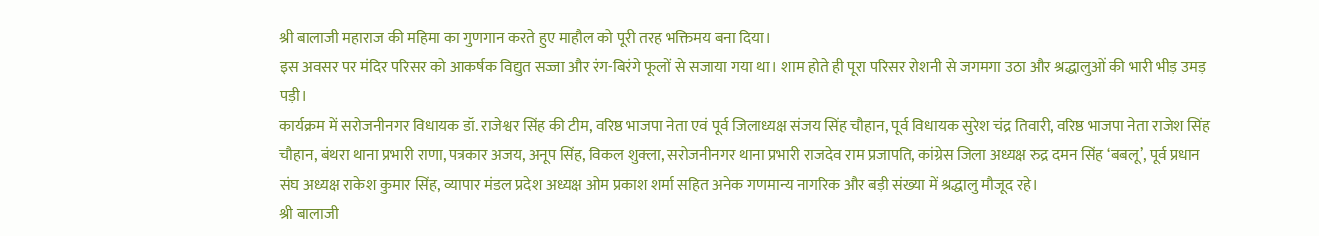श्री बालाजी महाराज की महिमा का गुणगान करते हुए माहौल को पूरी तरह भक्तिमय बना दिया।
इस अवसर पर मंदिर परिसर को आकर्षक विद्युत सज्जा और रंग-बिरंगे फूलों से सजाया गया था। शाम होते ही पूरा परिसर रोशनी से जगमगा उठा और श्रद्धालुओं की भारी भीड़ उमड़ पड़ी।
कार्यक्रम में सरोजनीनगर विधायक डॉ. राजेश्वर सिंह की टीम, वरिष्ठ भाजपा नेता एवं पूर्व जिलाध्यक्ष संजय सिंह चौहान, पूर्व विधायक सुरेश चंद्र तिवारी, वरिष्ठ भाजपा नेता राजेश सिंह चौहान, बंथरा थाना प्रभारी राणा, पत्रकार अजय, अनूप सिंह, विकल शुक्ला, सरोजनीनगर थाना प्रभारी राजदेव राम प्रजापति, कांग्रेस जिला अध्यक्ष रुद्र दमन सिंह ‘बबलू’, पूर्व प्रधान संघ अध्यक्ष राकेश कुमार सिंह, व्यापार मंडल प्रदेश अध्यक्ष ओम प्रकाश शर्मा सहित अनेक गणमान्य नागरिक और बड़ी संख्या में श्रद्धालु मौजूद रहे।
श्री बालाजी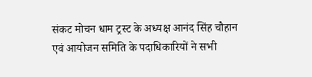संकट मोचन धाम ट्रस्ट के अध्यक्ष आनंद सिंह चौहान एवं आयोजन समिति के पदाधिकारियों ने सभी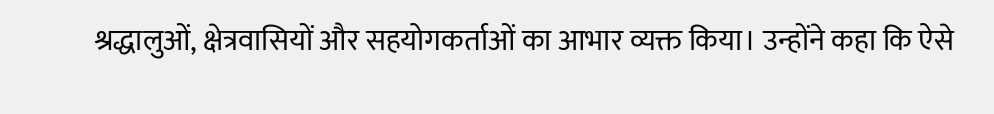श्रद्धालुओं, क्षेत्रवासियों और सहयोगकर्ताओं का आभार व्यक्त किया। उन्होंने कहा कि ऐसे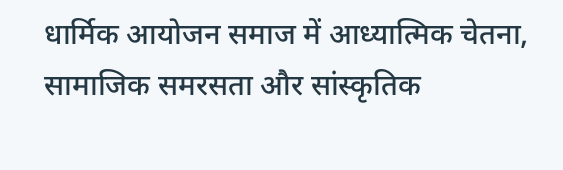धार्मिक आयोजन समाज में आध्यात्मिक चेतना, सामाजिक समरसता और सांस्कृतिक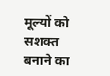मूल्यों को सशक्त बनाने का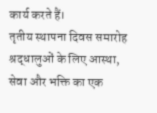कार्य करते हैं।
तृतीय स्थापना दिवस समारोह श्रद्धालुओं के लिए आस्था, सेवा और भक्ति का एक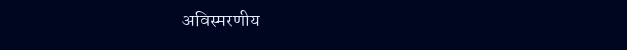अविस्मरणीय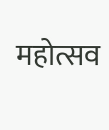महोत्सव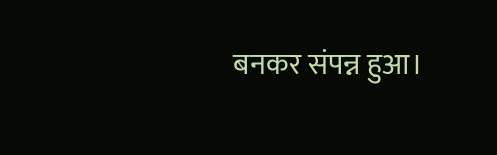बनकर संपन्न हुआ।